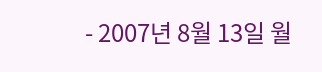- 2007년 8월 13일 월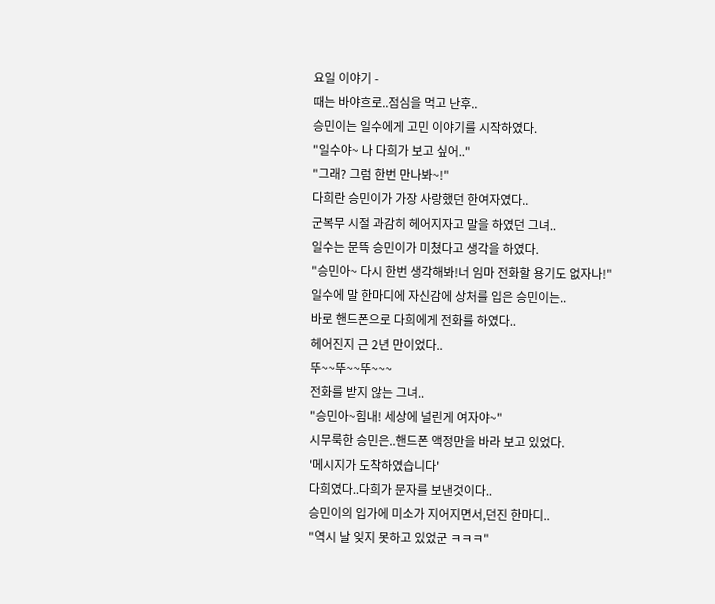요일 이야기 -
때는 바야흐로..점심을 먹고 난후..
승민이는 일수에게 고민 이야기를 시작하였다.
"일수야~ 나 다희가 보고 싶어.."
"그래? 그럼 한번 만나봐~!"
다희란 승민이가 가장 사랑했던 한여자였다..
군복무 시절 과감히 헤어지자고 말을 하였던 그녀..
일수는 문뜩 승민이가 미쳤다고 생각을 하였다.
"승민아~ 다시 한번 생각해봐!너 임마 전화할 용기도 없자나!"
일수에 말 한마디에 자신감에 상처를 입은 승민이는..
바로 핸드폰으로 다희에게 전화를 하였다..
헤어진지 근 2년 만이었다..
뚜~~뚜~~뚜~~~
전화를 받지 않는 그녀..
"승민아~힘내! 세상에 널린게 여자야~"
시무룩한 승민은..핸드폰 액정만을 바라 보고 있었다.
'메시지가 도착하였습니다'
다희였다..다희가 문자를 보낸것이다..
승민이의 입가에 미소가 지어지면서,던진 한마디..
"역시 날 잊지 못하고 있었군 ㅋㅋㅋ"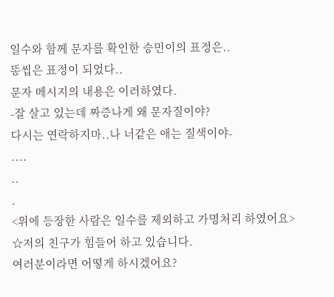일수와 함께 문자를 확인한 승민이의 표정은..
똥씹은 표정이 되었다..
문자 메시지의 내용은 이러하였다.
-잘 살고 있는데 짜증나게 왜 문자질이야?
다시는 연락하지마..나 너같은 애는 질색이야-
....
..
.
<위에 등장한 사람은 일수를 제외하고 가명처리 하였어요>
☆저의 친구가 힘들어 하고 있습니다.
여러분이라면 어떻게 하시겠어요?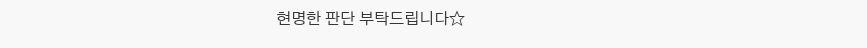현명한 판단 부탁드립니다☆